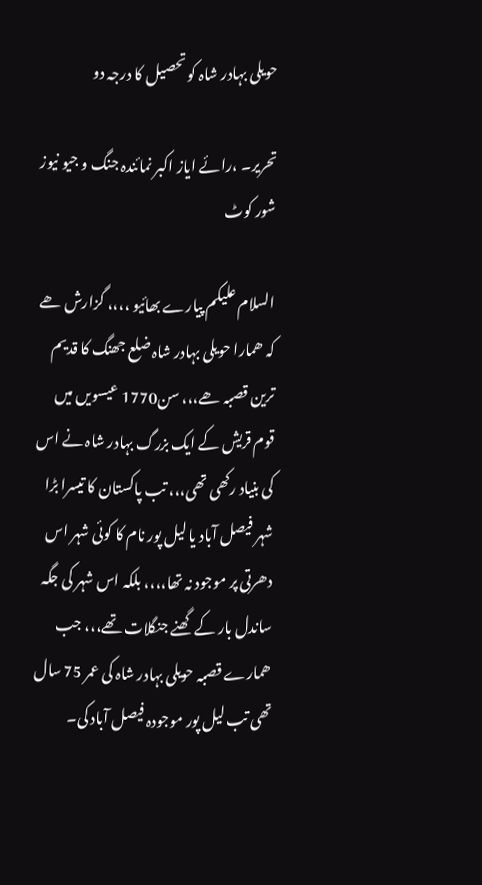حویلی بہادر شاہ کو تحصیل کا درجہ دو

تحریر۔ ،رائے ایاز اکبر نمائندہ جنگ و جیو نیوز شور کوٹ

السلام علیکم پیارے بھائیو ،،،، گزارش ھے کہ ھمارا حویلی بہادر شاہ ضلع جھنگ کا قدیم ترین قصبہ ھے،،، سن1770 عیسویں میں قوم قریش کے ایک بزرگ بہادر شاہ نے اس کی بنیاد رکھی تھی،،، تب پاکستان کا تیسرا بڑا شہر فیصل آباد یا لیل پور نام کا کوئی شہر اس دھرتی پر موجود نہ تھا،،،، بلکہ اس شہر کی جگہ ساندل بار کے گھنے جنگلات تھے،،، جب ھمارے قصبہ حویلی بہادر شاہ کی عمر 75 سال تھی تب لیل پور موجودہ فیصل آباد کی۔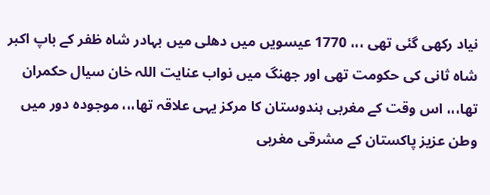نیاد رکھی گئی تھی ،،، 1770 عیسویں میں دھلی میں بہادر شاہ ظفر کے باپ اکبر شاہ ثانی کی حکومت تھی اور جھنگ میں نواب عنایت اللہ خان سیال حکمران تھا،،، اس وقت کے مغربی ہندوستان کا مرکز یہی علاقہ تھا،،، موجودہ دور میں وطن عزیز پاکستان کے مشرقی مغربی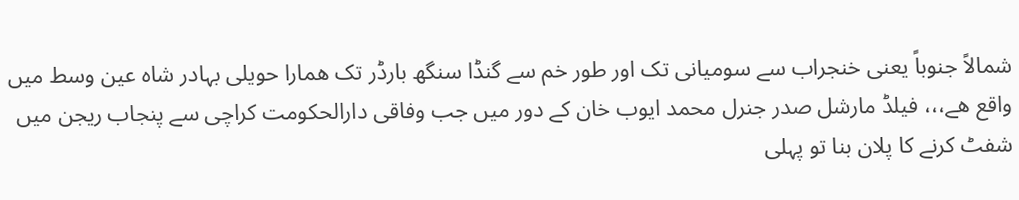شمالاً جنوباً یعنی خنجراب سے سومیانی تک اور طور خم سے گنڈا سنگھ بارڈر تک ھمارا حویلی بہادر شاہ عین وسط میں واقع ھے،،، فیلڈ مارشل صدر جنرل محمد ایوب خان کے دور میں جب وفاقی دارالحکومت کراچی سے پنجاب ریجن میں شفٹ کرنے کا پلان بنا تو پہلی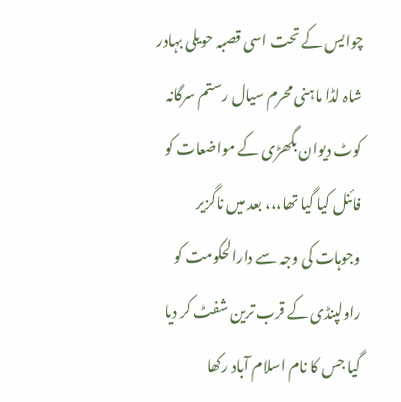چوایس کے تحت اسی قصبہ حویلی بہادر شاہ لڈا ماہنی محرم سیال رستم سرگانہ کوٹ دیوان بگھڑی کے مواضعات کو فائنل کیا گیا تھا،،، بعد میں ناگزیر وجوہات کی وجہ سے دارالحکومت کو راولپنڈی کے قرب ترین شفٹ کر دیا گیا جس کا نام اسلام آباد رکھا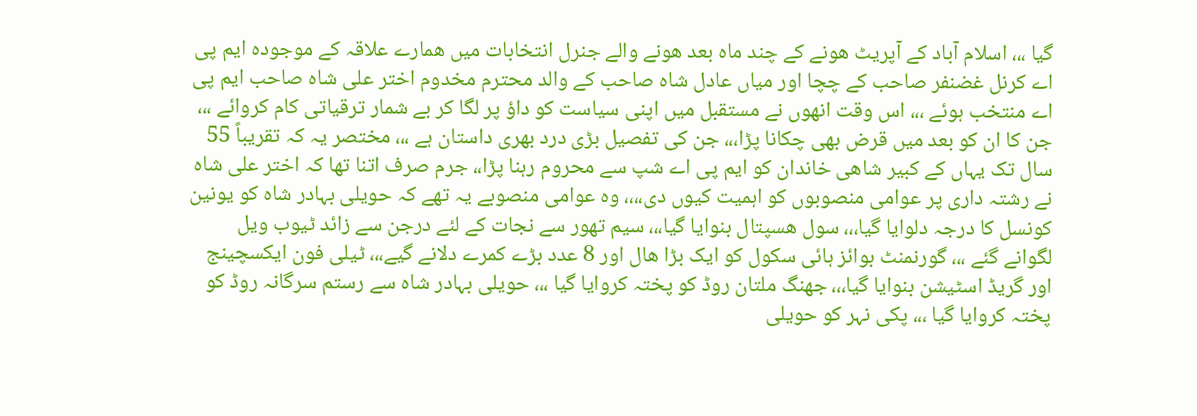گیا ،،، اسلام آباد کے آپریٹ ھونے کے چند ماہ بعد ھونے والے جنرل انتخابات میں ھمارے علاقہ کے موجودہ ایم پی اے کرنل غضنفر صاحب کے چچا اور میاں عادل شاہ صاحب کے والد محترم مخدوم اختر علی شاہ صاحب ایم پی اے منتخب ہوئے ،،، اس وقت انھوں نے مستقبل میں اپنی سیاست کو داؤ پر لگا کر بے شمار ترقیاتی کام کروائے ،،، جن کا ان کو بعد میں قرض بھی چکانا پڑا،،، جن کی تفصیل بڑی درد بھری داستان ہے ،،، مختصر یہ کہ تقریباً 55 سال تک یہاں کے کبیر شاھی خاندان کو ایم پی اے شپ سے محروم رہنا پڑا،، جرم صرف اتنا تھا کہ اختر علی شاہ نے رشتہ داری پر عوامی منصوبوں کو اہمیت کیوں دی،،،، وہ عوامی منصوبے یہ تھے کہ حویلی بہادر شاہ کو یونین کونسل کا درجہ دلوایا گیا،،، سول ھسپتال بنوایا گیا،،، سیم تھور سے نجات کے لئے درجن سے زائد ٹیوب ویل لگوانے گئے ،،، گورنمنٹ بوائز ہائی سکول کو ایک بڑا ھال اور 8 عدد بڑے کمرے دلانے گیے،،، ٹیلی فون ایکسچینج اور گریڈ اسٹیشن بنوایا گیا،،، جھنگ ملتان روڈ کو پختہ کروایا گیا ،،، حویلی بہادر شاہ سے رستم سرگانہ روڈ کو پختہ کروایا گیا ،،، پکی نہر کو حویلی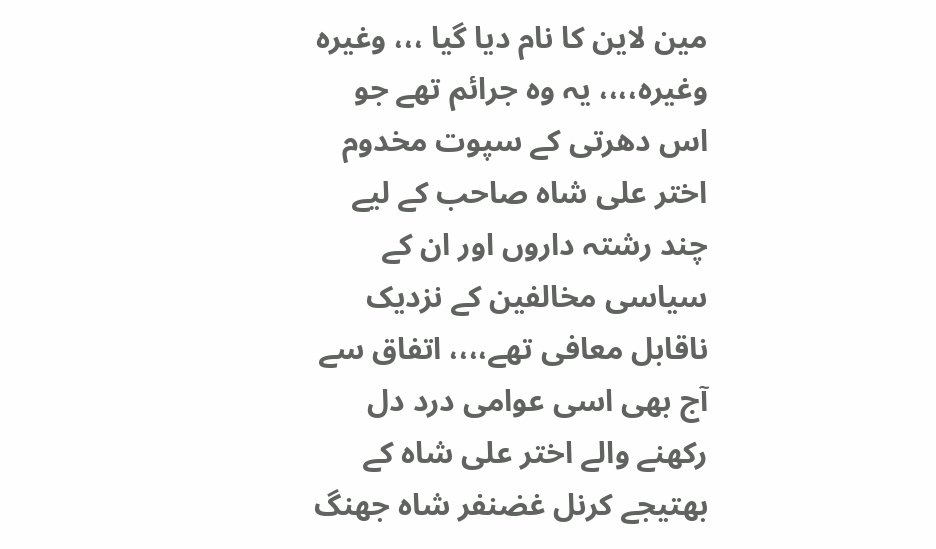مین لاین کا نام دیا گیا ،،، وغیرہ وغیرہ،،،، یہ وہ جرائم تھے جو اس دھرتی کے سپوت مخدوم اختر علی شاہ صاحب کے لیے چند رشتہ داروں اور ان کے سیاسی مخالفین کے نزدیک ناقابل معافی تھے،،،، اتفاق سے آج بھی اسی عوامی درد دل رکھنے والے اختر علی شاہ کے بھتیجے کرنل غضنفر شاہ جھنگ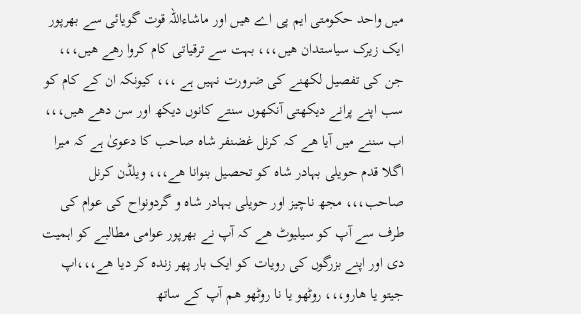میں واحد حکومتی ایم پی اے ھیں اور ماشاءاللہ قوت گویائی سے بھرپور ایک زیرک سیاستدان ھیں،،، بہت سے ترقیاتی کام کروا رھے ھیں،،، جن کی تفصیل لکھنے کی ضرورت نہیں ہے ،،، کیونکہ ان کے کام کو سب اپنے پرانے دیکھتی آنکھوں سنتے کانوں دیکھ اور سن دھے ھیں،،، اب سننے میں آیا ھے کہ کرنل غضنفر شاہ صاحب کا دعویٰ ہے کہ میرا اگلا قدم حویلی بہادر شاہ کو تحصیل بنوانا ھے،،، ویلڈن کرنل صاحب،،، مجھ ناچیز اور حویلی بہادر شاہ و گردونواح کی عوام کی طرف سے آپ کو سیلیوٹ ھے کہ آپ نے بھرپور عوامی مطالبے کو اہمیت دی اور اپنے بزرگوں کی رویات کو ایک بار پھر زندہ کر دیا ھے،،،اپ جیتو یا ھارو،،، روٹھو یا نا روٹھو ھم آپ کے ساتھ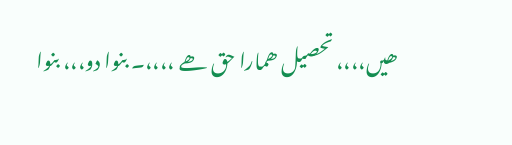ھیں،،،، تحصیل ھمارا حق ھے ،،،،۔ بنوا دو،،، بنوا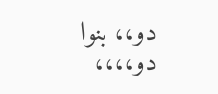دو،، بنوا دو،،،،